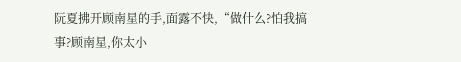阮夏拂开顾南星的手,面露不快,“做什么?怕我搞事?顾南星,你太小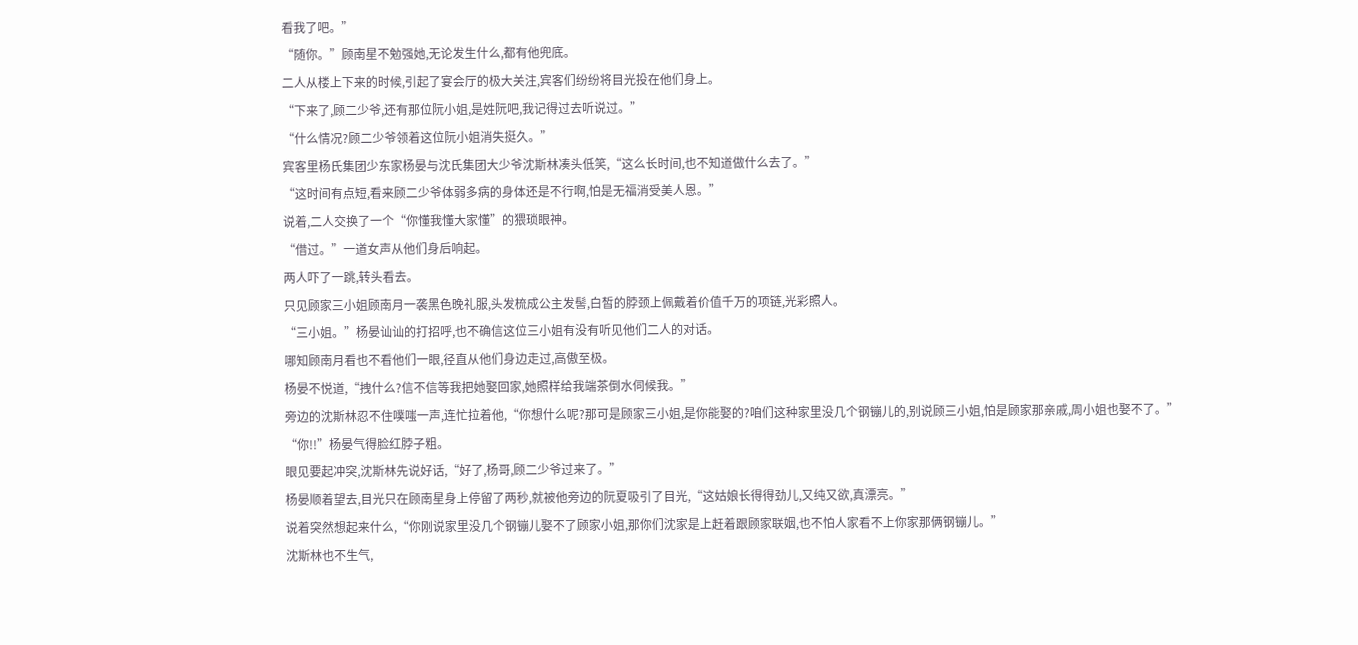看我了吧。”
“随你。”顾南星不勉强她,无论发生什么,都有他兜底。
二人从楼上下来的时候,引起了宴会厅的极大关注,宾客们纷纷将目光投在他们身上。
“下来了,顾二少爷,还有那位阮小姐,是姓阮吧,我记得过去听说过。”
“什么情况?顾二少爷领着这位阮小姐消失挺久。”
宾客里杨氏集团少东家杨晏与沈氏集团大少爷沈斯林凑头低笑,“这么长时间,也不知道做什么去了。”
“这时间有点短,看来顾二少爷体弱多病的身体还是不行啊,怕是无福消受美人恩。”
说着,二人交换了一个“你懂我懂大家懂”的猥琐眼神。
“借过。”一道女声从他们身后响起。
两人吓了一跳,转头看去。
只见顾家三小姐顾南月一袭黑色晚礼服,头发梳成公主发髻,白皙的脖颈上佩戴着价值千万的项链,光彩照人。
“三小姐。”杨晏讪讪的打招呼,也不确信这位三小姐有没有听见他们二人的对话。
哪知顾南月看也不看他们一眼,径直从他们身边走过,高傲至极。
杨晏不悦道,“拽什么?信不信等我把她娶回家,她照样给我端茶倒水伺候我。”
旁边的沈斯林忍不住噗嗤一声,连忙拉着他,“你想什么呢?那可是顾家三小姐,是你能娶的?咱们这种家里没几个钢镚儿的,别说顾三小姐,怕是顾家那亲戚,周小姐也娶不了。”
“你!!”杨晏气得脸红脖子粗。
眼见要起冲突,沈斯林先说好话,“好了,杨哥,顾二少爷过来了。”
杨晏顺着望去,目光只在顾南星身上停留了两秒,就被他旁边的阮夏吸引了目光,“这姑娘长得得劲儿,又纯又欲,真漂亮。”
说着突然想起来什么,“你刚说家里没几个钢镚儿娶不了顾家小姐,那你们沈家是上赶着跟顾家联姻,也不怕人家看不上你家那俩钢镚儿。”
沈斯林也不生气,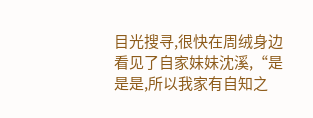目光搜寻,很快在周绒身边看见了自家妹妹沈溪,“是是是,所以我家有自知之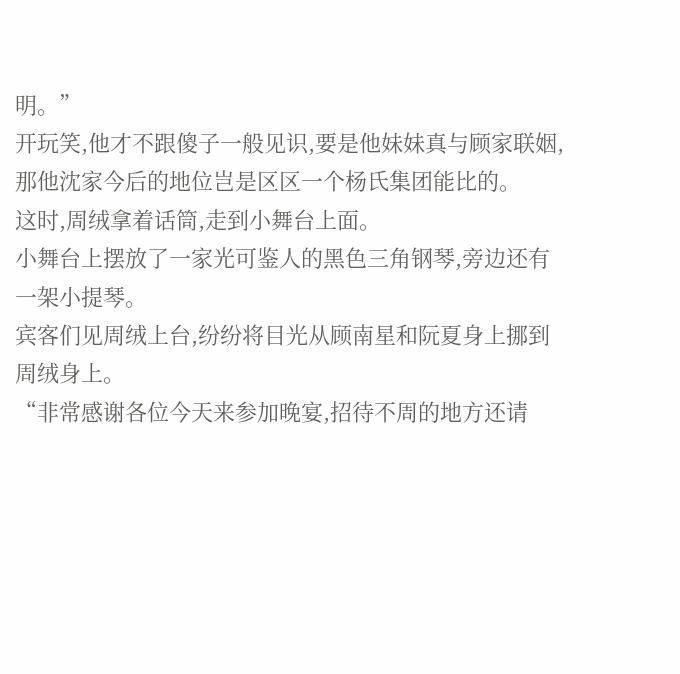明。”
开玩笑,他才不跟傻子一般见识,要是他妹妹真与顾家联姻,那他沈家今后的地位岂是区区一个杨氏集团能比的。
这时,周绒拿着话筒,走到小舞台上面。
小舞台上摆放了一家光可鉴人的黑色三角钢琴,旁边还有一架小提琴。
宾客们见周绒上台,纷纷将目光从顾南星和阮夏身上挪到周绒身上。
“非常感谢各位今天来参加晚宴,招待不周的地方还请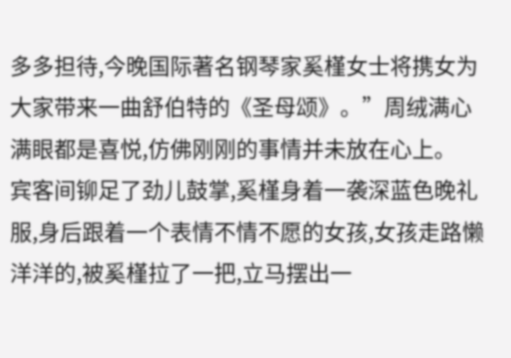多多担待,今晚国际著名钢琴家奚槿女士将携女为大家带来一曲舒伯特的《圣母颂》。”周绒满心满眼都是喜悦,仿佛刚刚的事情并未放在心上。
宾客间铆足了劲儿鼓掌,奚槿身着一袭深蓝色晚礼服,身后跟着一个表情不情不愿的女孩,女孩走路懒洋洋的,被奚槿拉了一把,立马摆出一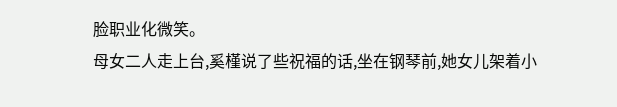脸职业化微笑。
母女二人走上台,奚槿说了些祝福的话,坐在钢琴前,她女儿架着小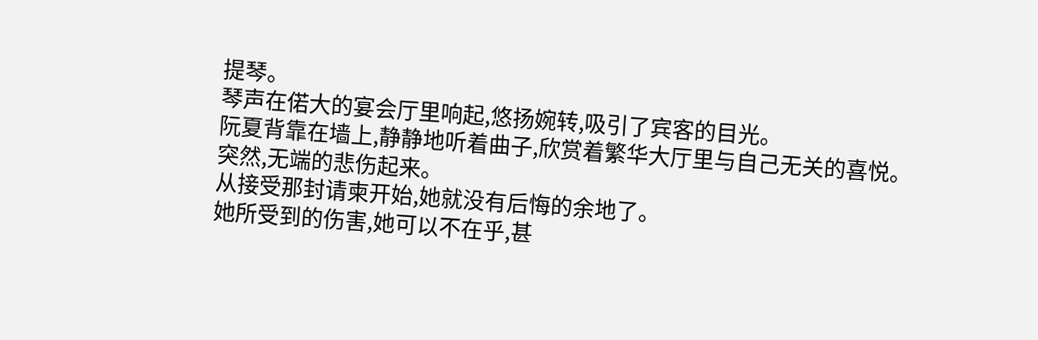提琴。
琴声在偌大的宴会厅里响起,悠扬婉转,吸引了宾客的目光。
阮夏背靠在墙上,静静地听着曲子,欣赏着繁华大厅里与自己无关的喜悦。
突然,无端的悲伤起来。
从接受那封请柬开始,她就没有后悔的余地了。
她所受到的伤害,她可以不在乎,甚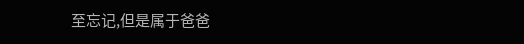至忘记,但是属于爸爸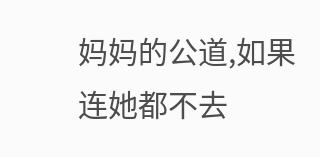妈妈的公道,如果连她都不去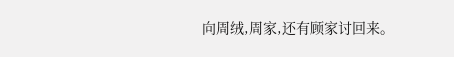向周绒,周家,还有顾家讨回来。